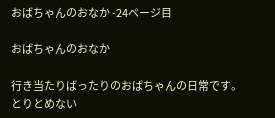おばちゃんのおなか -24ページ目

おばちゃんのおなか

行き当たりばったりのおばちゃんの日常です。
とりとめない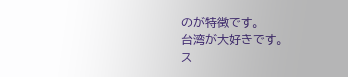のが特徴です。
台湾が大好きです。
ス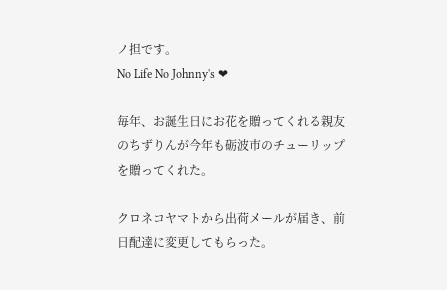ノ担です。
No Life No Johnny's ❤

毎年、お誕生日にお花を贈ってくれる親友のちずりんが今年も砺波市のチューリップを贈ってくれた。

クロネコヤマトから出荷メールが届き、前日配達に変更してもらった。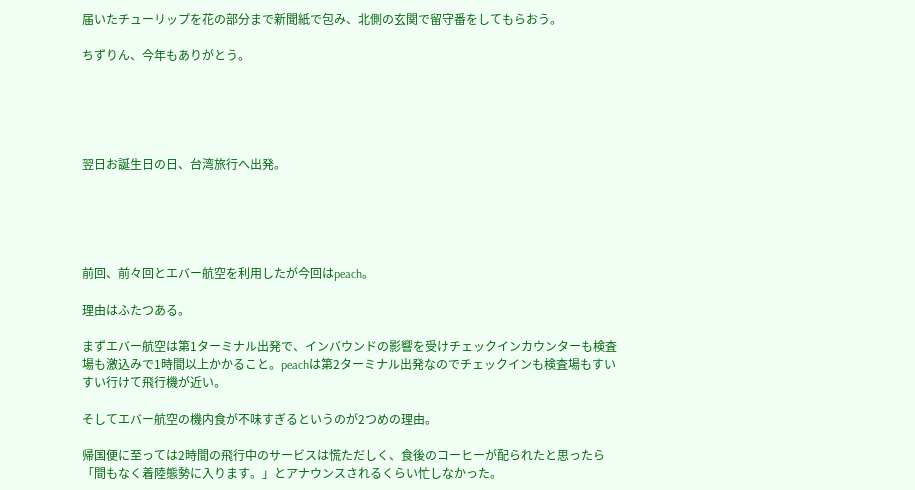届いたチューリップを花の部分まで新聞紙で包み、北側の玄関で留守番をしてもらおう。

ちずりん、今年もありがとう。





翌日お誕生日の日、台湾旅行へ出発。





前回、前々回とエバー航空を利用したが今回はpeach。

理由はふたつある。

まずエバー航空は第1ターミナル出発で、インバウンドの影響を受けチェックインカウンターも検査場も激込みで1時間以上かかること。peachは第2ターミナル出発なのでチェックインも検査場もすいすい行けて飛行機が近い。

そしてエバー航空の機内食が不味すぎるというのが2つめの理由。

帰国便に至っては2時間の飛行中のサービスは慌ただしく、食後のコーヒーが配られたと思ったら「間もなく着陸態勢に入ります。」とアナウンスされるくらい忙しなかった。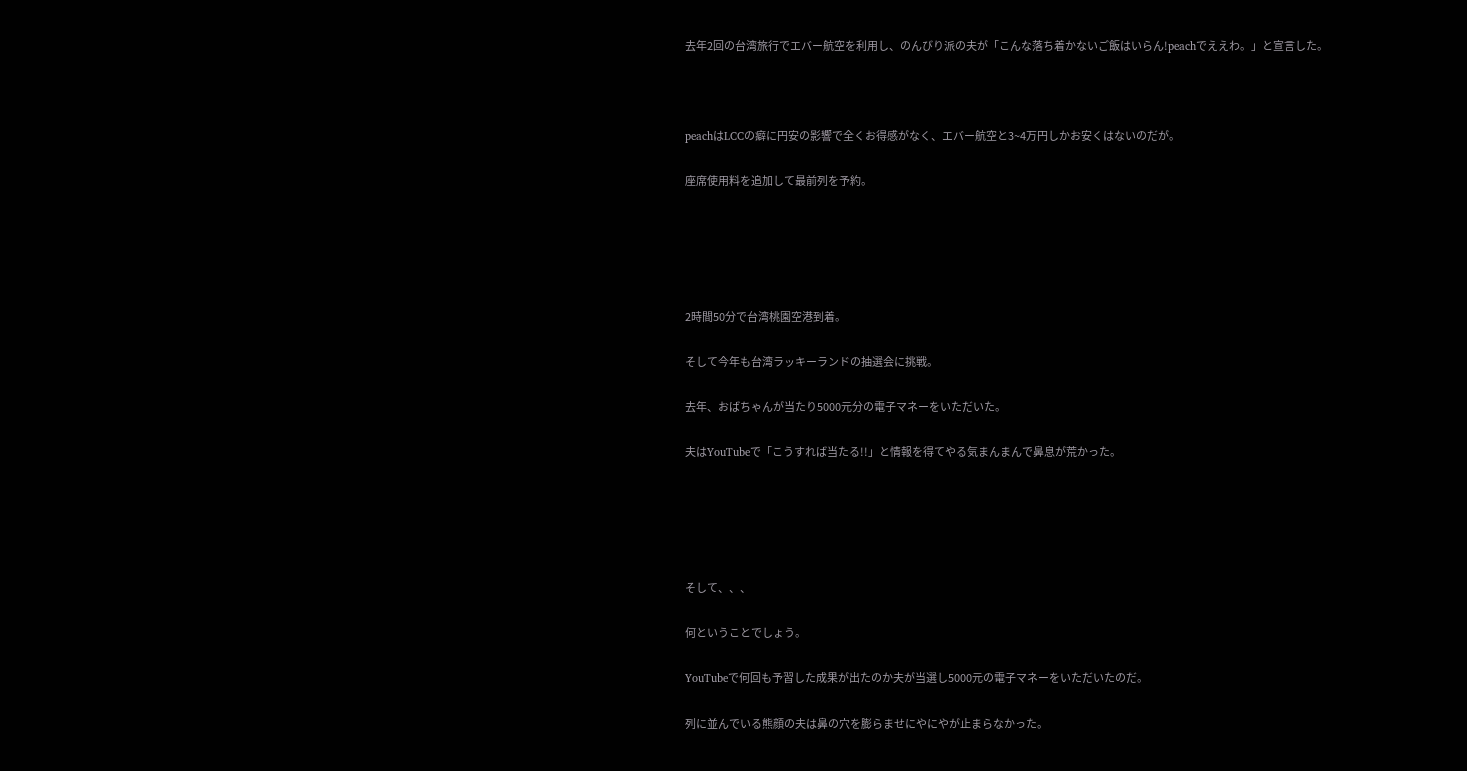去年2回の台湾旅行でエバー航空を利用し、のんびり派の夫が「こんな落ち着かないご飯はいらん!peachでええわ。」と宣言した。



peachはLCCの癖に円安の影響で全くお得感がなく、エバー航空と3~4万円しかお安くはないのだが。

座席使用料を追加して最前列を予約。





2時間50分で台湾桃園空港到着。

そして今年も台湾ラッキーランドの抽選会に挑戦。

去年、おばちゃんが当たり5000元分の電子マネーをいただいた。

夫はYouTubeで「こうすれば当たる!!」と情報を得てやる気まんまんで鼻息が荒かった。





そして、、、

何ということでしょう。

YouTubeで何回も予習した成果が出たのか夫が当選し5000元の電子マネーをいただいたのだ。

列に並んでいる熊顔の夫は鼻の穴を膨らませにやにやが止まらなかった。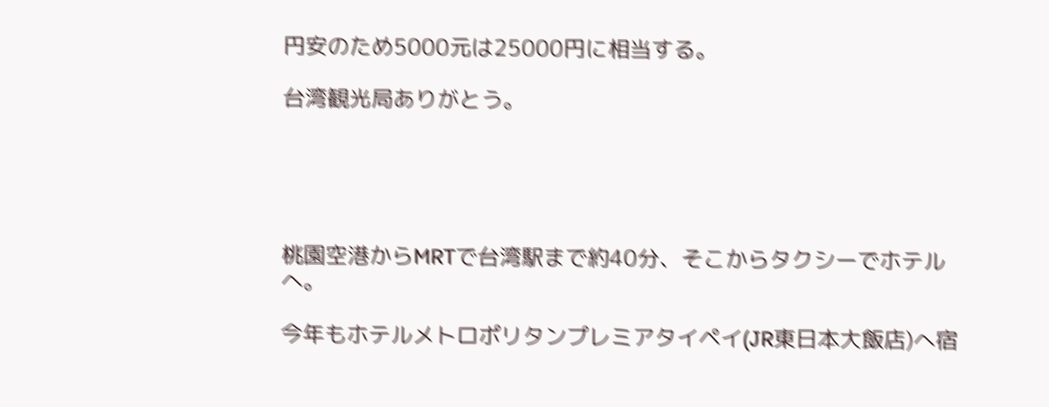円安のため5000元は25000円に相当する。

台湾観光局ありがとう。





桃園空港からMRTで台湾駅まで約40分、そこからタクシーでホテルへ。

今年もホテルメトロポリタンプレミアタイペイ(JR東日本大飯店)へ宿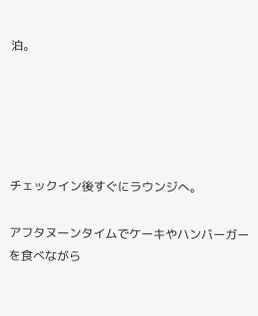泊。





チェックイン後すぐにラウンジへ。

アフタヌーンタイムでケーキやハンバーガーを食べながら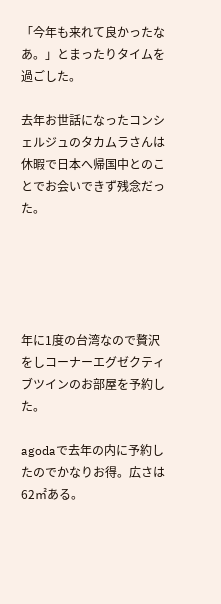「今年も来れて良かったなあ。」とまったりタイムを過ごした。

去年お世話になったコンシェルジュのタカムラさんは休暇で日本へ帰国中とのことでお会いできず残念だった。





年に1度の台湾なので贅沢をしコーナーエグゼクティブツインのお部屋を予約した。

agodaで去年の内に予約したのでかなりお得。広さは62㎡ある。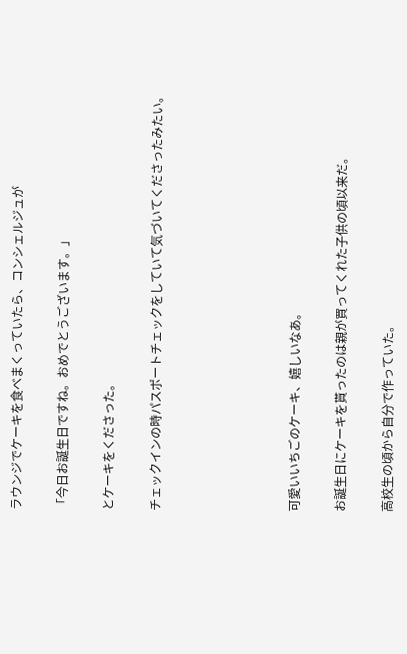ラウンジでケーキを食べまくっていたら、コンシェルジュが

「今日お誕生日ですね。おめでとうございます。」

とケーキをくださった。

チェックインの時パスポートチェックをしていて気づいてくださったみたい。





可愛いいちごのケーキ、嬉しいなあ。

お誕生日にケーキを貰ったのは親が買ってくれた子供の頃以来だ。

高校生の頃から自分で作っていた。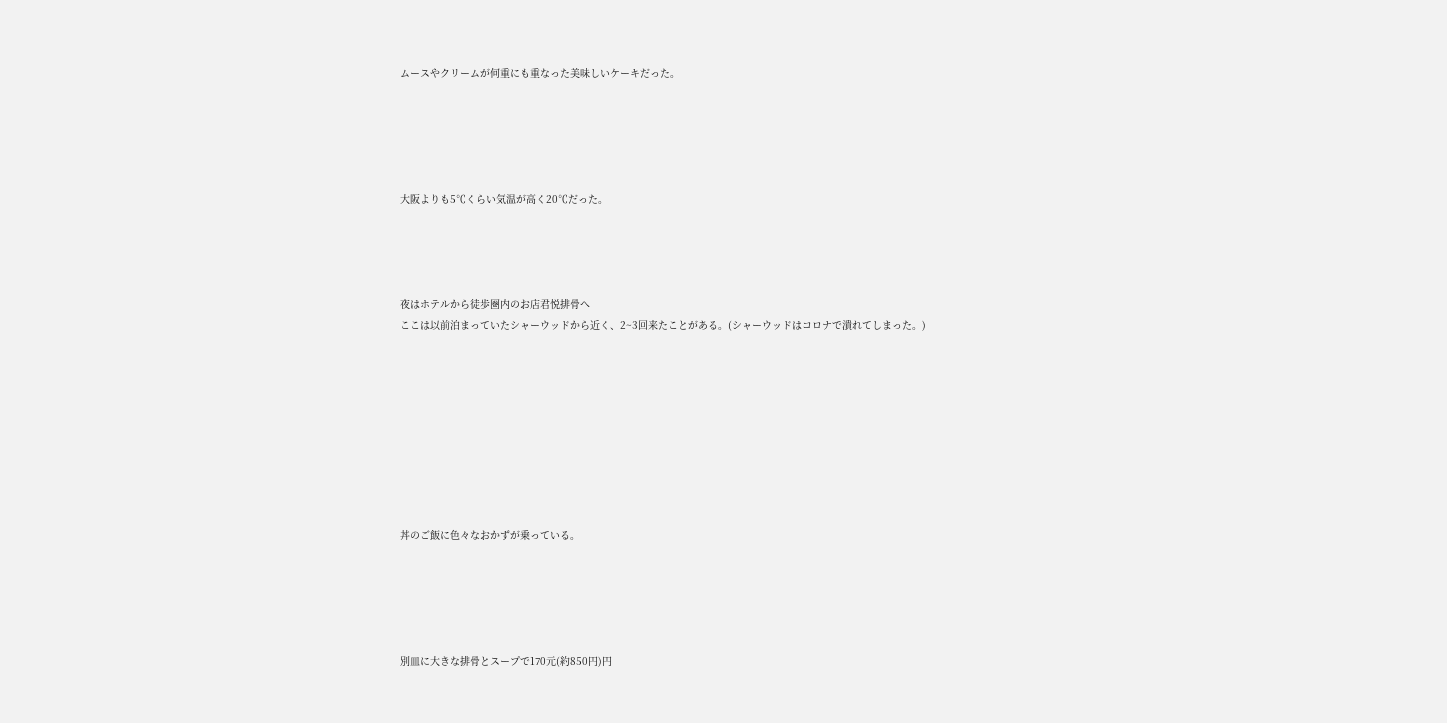ムースやクリームが何重にも重なった美味しいケーキだった。





大阪よりも5℃くらい気温が高く20℃だった。




夜はホテルから徒歩圏内のお店君悦排骨へ
ここは以前泊まっていたシャーウッドから近く、2~3回来たことがある。(シャーウッドはコロナで潰れてしまった。)









丼のご飯に色々なおかずが乗っている。





別皿に大きな排骨とスープで170元(約850円)円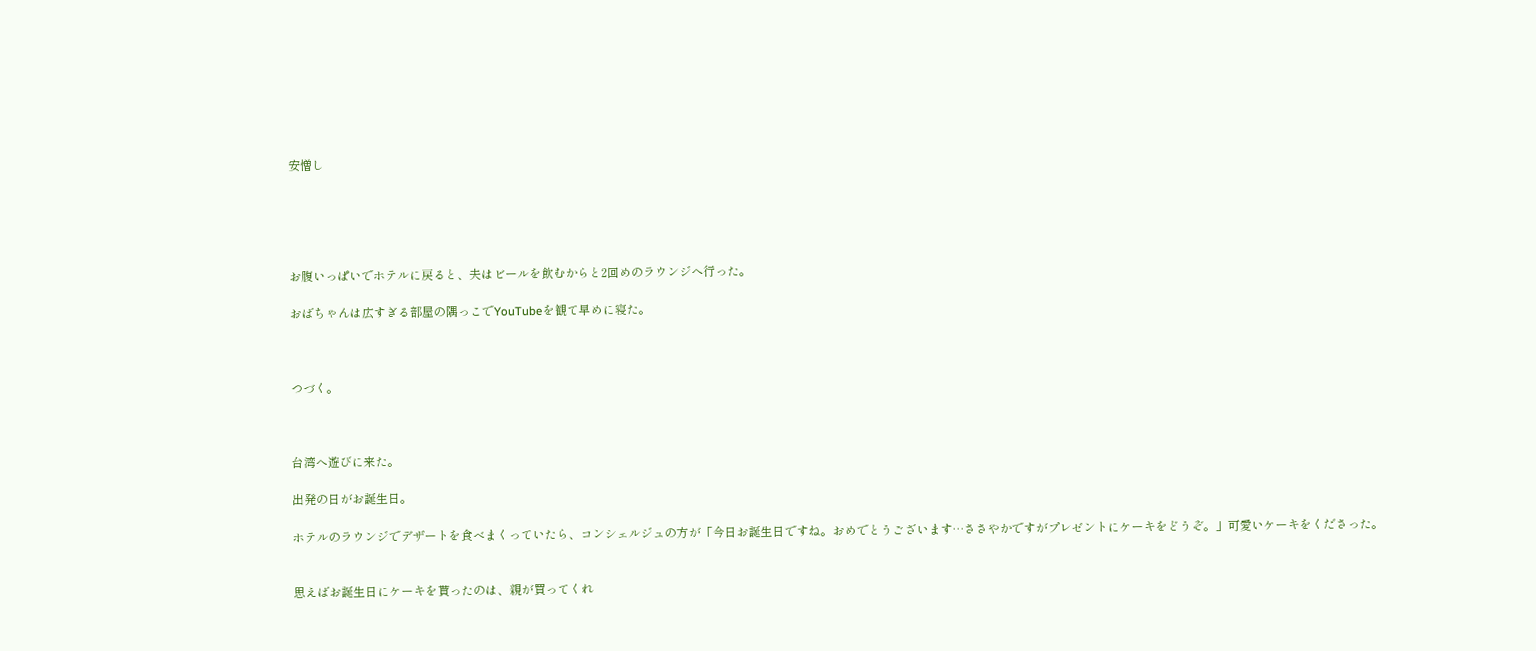安憎し





お腹いっぱいでホテルに戻ると、夫はビールを飲むからと2回めのラウンジへ行った。

おばちゃんは広すぎる部屋の隅っこでYouTubeを観て早めに寝た。



つづく。



台湾へ遊びに来た。

出発の日がお誕生日。

ホテルのラウンジでデザートを食べまくっていたら、コンシェルジュの方が「今日お誕生日ですね。おめでとうございます…ささやかですがプレゼントにケーキをどうぞ。」可愛いケーキをくださった。


思えばお誕生日にケーキを貰ったのは、親が買ってくれ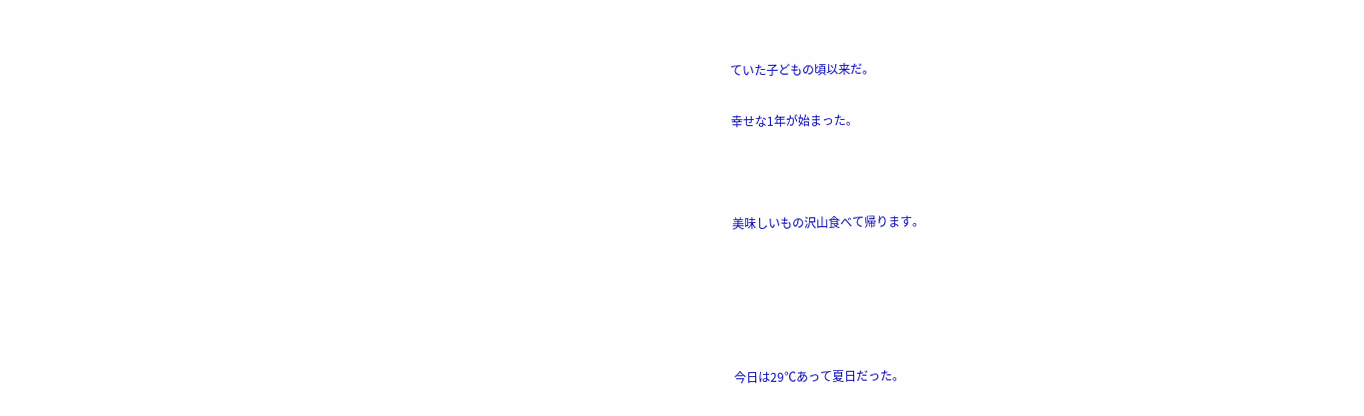ていた子どもの頃以来だ。

幸せな1年が始まった。



美味しいもの沢山食べて帰ります。





今日は29℃あって夏日だった。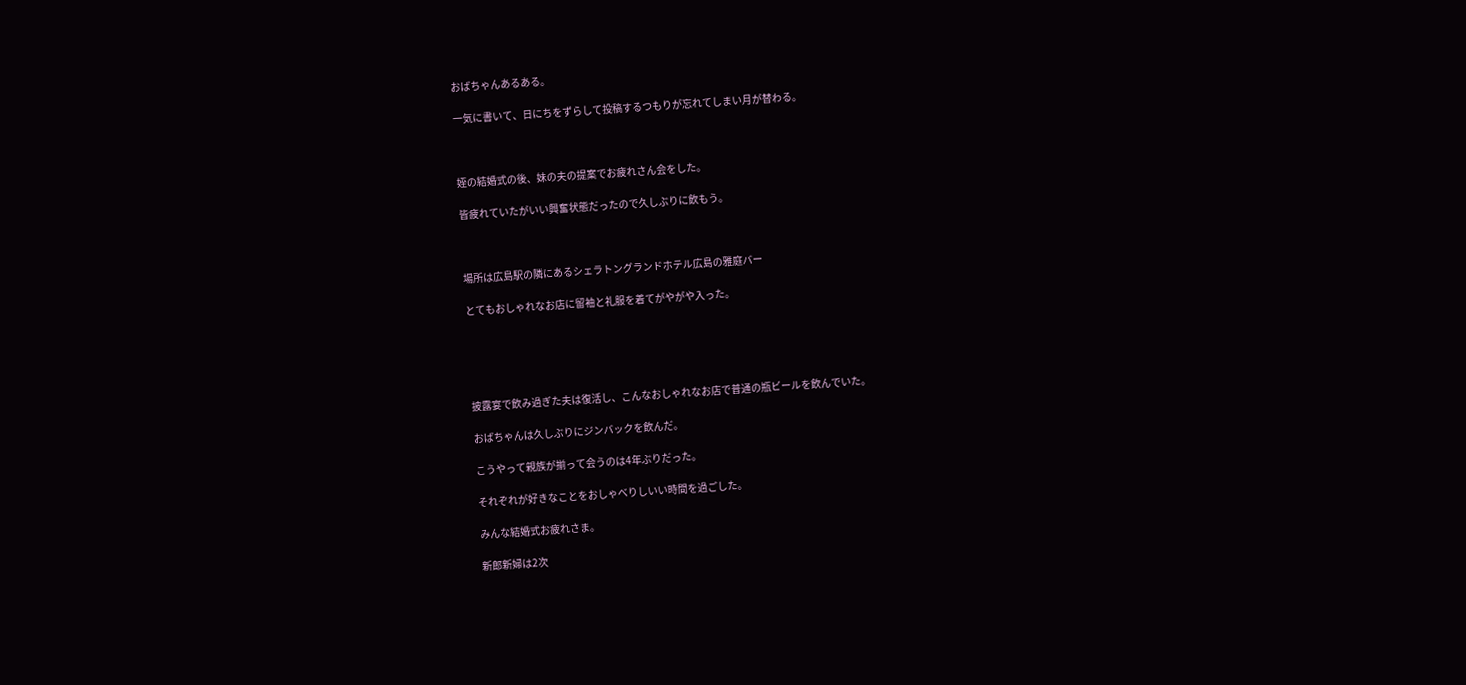おばちゃんあるある。

一気に書いて、日にちをずらして投稿するつもりが忘れてしまい月が替わる。



姪の結婚式の後、妹の夫の提案でお疲れさん会をした。

皆疲れていたがいい興奮状態だったので久しぶりに飲もう。



場所は広島駅の隣にあるシェラトングランドホテル広島の雅庭バー

とてもおしゃれなお店に留袖と礼服を着てがやがや入った。





披露宴で飲み過ぎた夫は復活し、こんなおしゃれなお店で普通の瓶ビールを飲んでいた。

おばちゃんは久しぶりにジンバックを飲んだ。

こうやって親族が揃って会うのは4年ぶりだった。

それぞれが好きなことをおしゃべりしいい時間を過ごした。

みんな結婚式お疲れさま。

新郎新婦は2次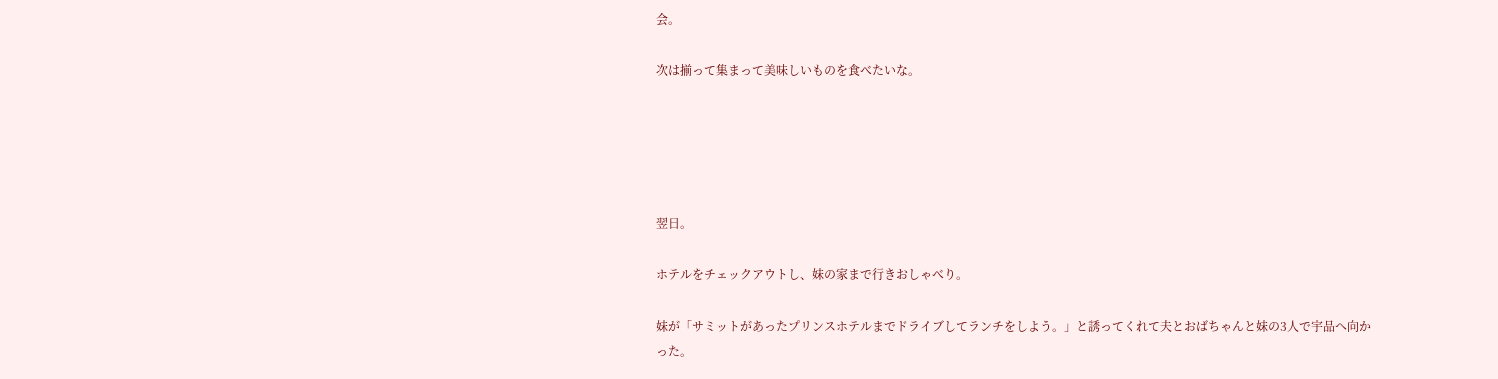会。

次は揃って集まって美味しいものを食べたいな。





翌日。

ホテルをチェックアウトし、妹の家まで行きおしゃべり。

妹が「サミットがあったプリンスホテルまでドライブしてランチをしよう。」と誘ってくれて夫とおばちゃんと妹の3人で宇品へ向かった。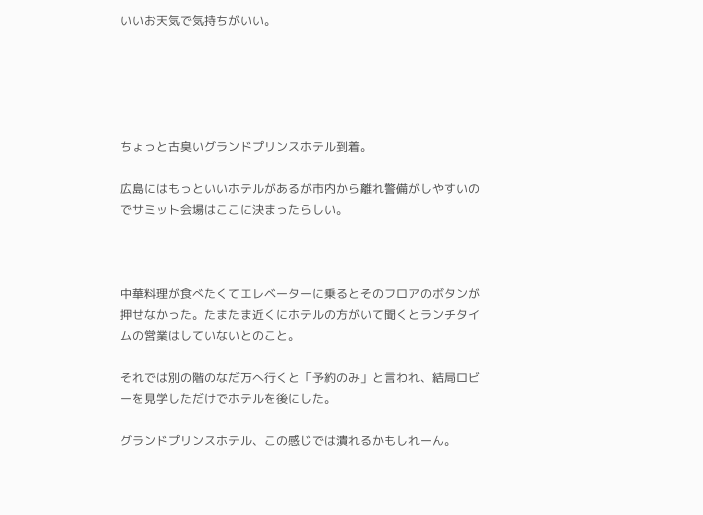いいお天気で気持ちがいい。





ちょっと古臭いグランドプリンスホテル到着。

広島にはもっといいホテルがあるが市内から離れ警備がしやすいのでサミット会場はここに決まったらしい。



中華料理が食べたくてエレベーターに乗るとそのフロアのボタンが押せなかった。たまたま近くにホテルの方がいて聞くとランチタイムの営業はしていないとのこと。

それでは別の階のなだ万へ行くと「予約のみ」と言われ、結局ロビーを見学しただけでホテルを後にした。

グランドプリンスホテル、この感じでは潰れるかもしれーん。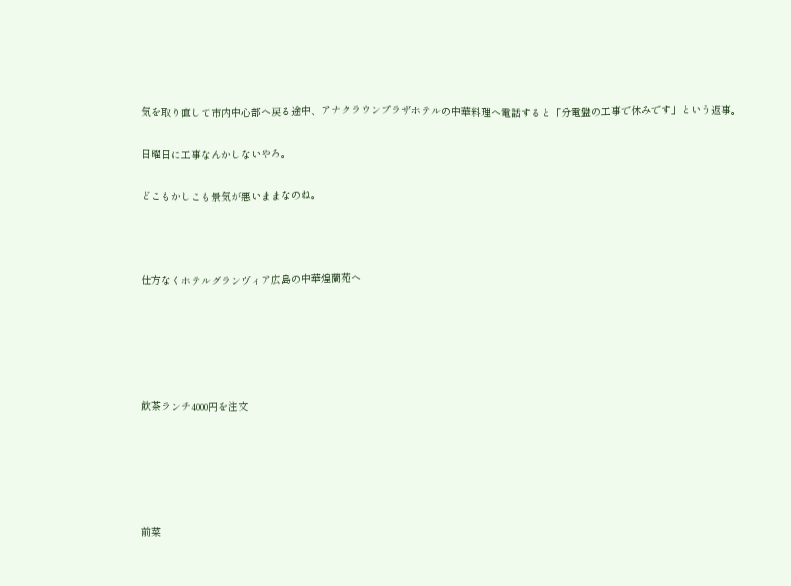気を取り直して市内中心部へ戻る途中、アナクラウンプラザホテルの中華料理へ電話すると「分電盤の工事で休みです」という返事。

日曜日に工事なんかしないやろ。

どこもかしこも景気が悪いままなのね。



仕方なくホテルグランヴィア広島の中華煌蘭苑へ





飲茶ランチ4000円を注文





前菜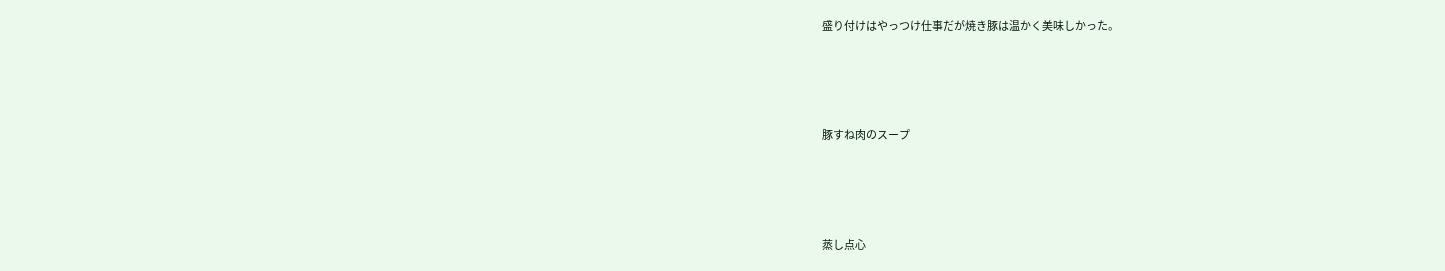盛り付けはやっつけ仕事だが焼き豚は温かく美味しかった。





豚すね肉のスープ





蒸し点心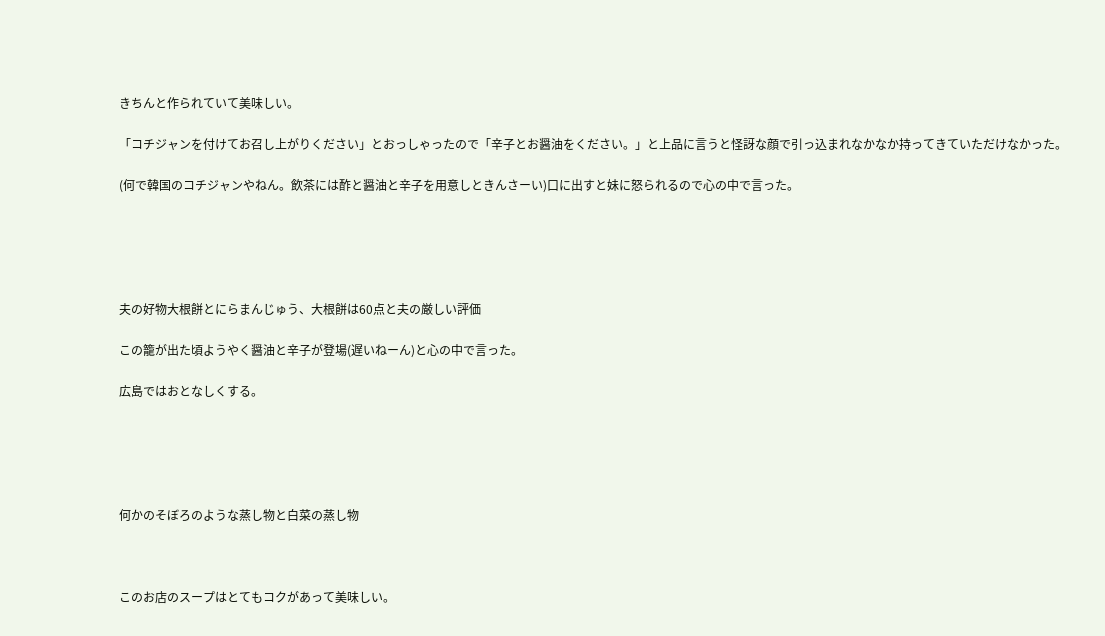きちんと作られていて美味しい。

「コチジャンを付けてお召し上がりください」とおっしゃったので「辛子とお醤油をください。」と上品に言うと怪訝な顔で引っ込まれなかなか持ってきていただけなかった。

(何で韓国のコチジャンやねん。飲茶には酢と醤油と辛子を用意しときんさーい)口に出すと妹に怒られるので心の中で言った。





夫の好物大根餅とにらまんじゅう、大根餅は60点と夫の厳しい評価

この籠が出た頃ようやく醤油と辛子が登場(遅いねーん)と心の中で言った。

広島ではおとなしくする。





何かのそぼろのような蒸し物と白菜の蒸し物



このお店のスープはとてもコクがあって美味しい。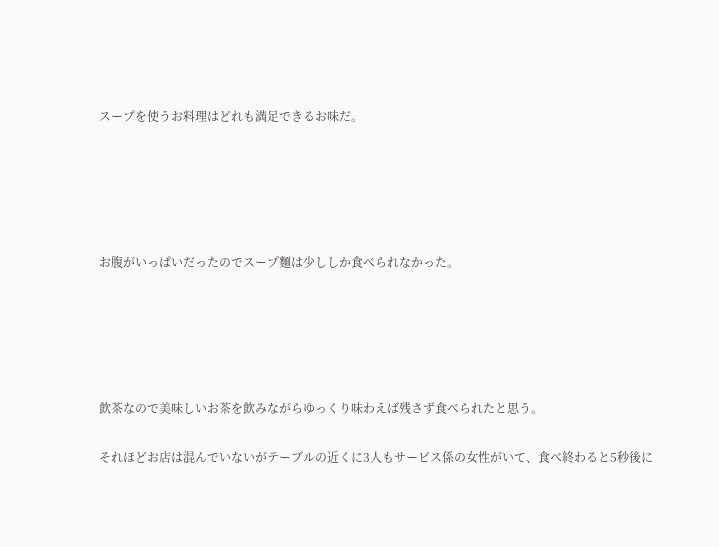スープを使うお料理はどれも満足できるお味だ。





お腹がいっぱいだったのでスープ麵は少ししか食べられなかった。





飲茶なので美味しいお茶を飲みながらゆっくり味わえば残さず食べられたと思う。

それほどお店は混んでいないがテーブルの近くに3人もサービス係の女性がいて、食べ終わると5秒後に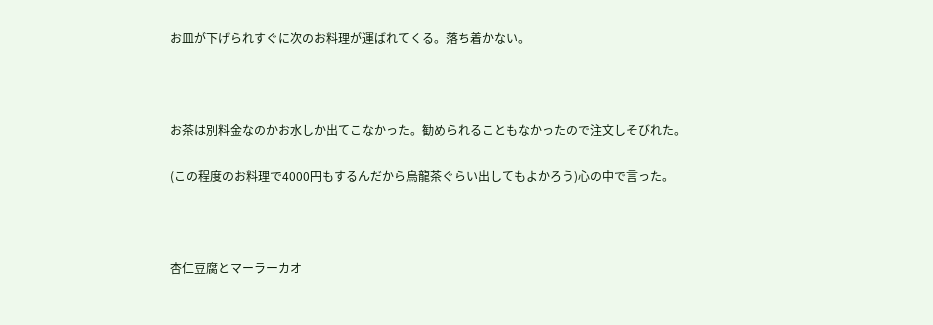お皿が下げられすぐに次のお料理が運ばれてくる。落ち着かない。



お茶は別料金なのかお水しか出てこなかった。勧められることもなかったので注文しそびれた。

(この程度のお料理で4000円もするんだから烏龍茶ぐらい出してもよかろう)心の中で言った。



杏仁豆腐とマーラーカオ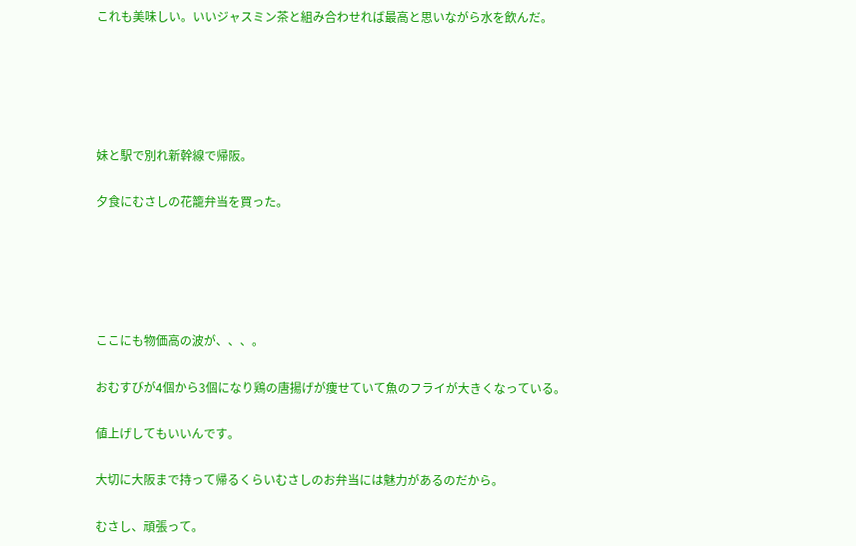これも美味しい。いいジャスミン茶と組み合わせれば最高と思いながら水を飲んだ。





妹と駅で別れ新幹線で帰阪。

夕食にむさしの花籠弁当を買った。





ここにも物価高の波が、、、。

おむすびが4個から3個になり鶏の唐揚げが痩せていて魚のフライが大きくなっている。

値上げしてもいいんです。

大切に大阪まで持って帰るくらいむさしのお弁当には魅力があるのだから。

むさし、頑張って。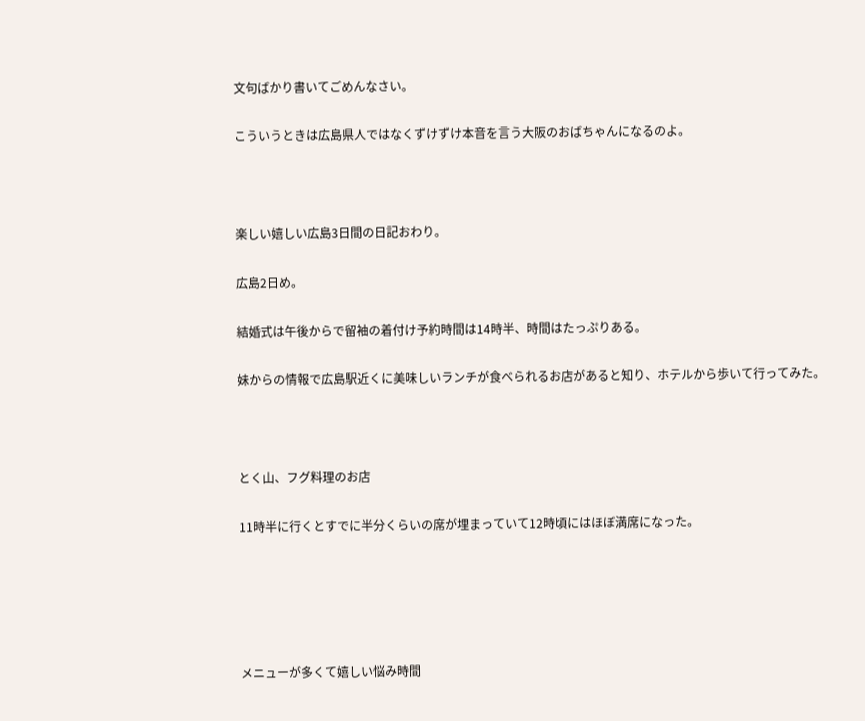文句ばかり書いてごめんなさい。

こういうときは広島県人ではなくずけずけ本音を言う大阪のおばちゃんになるのよ。



楽しい嬉しい広島3日間の日記おわり。

広島2日め。

結婚式は午後からで留袖の着付け予約時間は14時半、時間はたっぷりある。

妹からの情報で広島駅近くに美味しいランチが食べられるお店があると知り、ホテルから歩いて行ってみた。



とく山、フグ料理のお店

11時半に行くとすでに半分くらいの席が埋まっていて12時頃にはほぼ満席になった。





メニューが多くて嬉しい悩み時間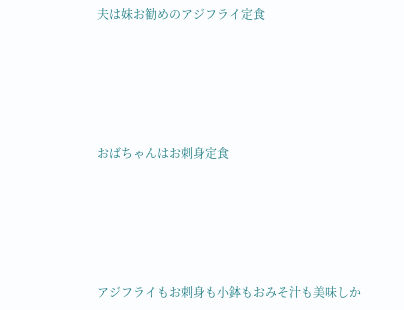夫は妹お勧めのアジフライ定食





おばちゃんはお刺身定食





アジフライもお刺身も小鉢もおみそ汁も美味しか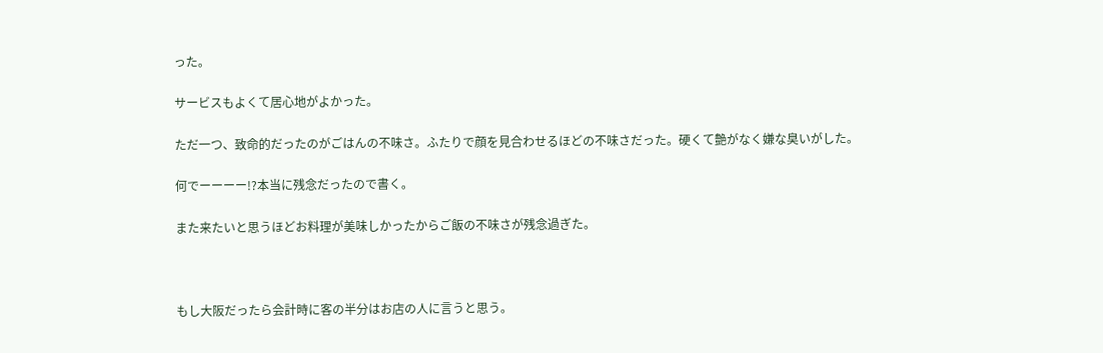った。

サービスもよくて居心地がよかった。

ただ一つ、致命的だったのがごはんの不味さ。ふたりで顔を見合わせるほどの不味さだった。硬くて艶がなく嫌な臭いがした。

何でーーーー!?本当に残念だったので書く。

また来たいと思うほどお料理が美味しかったからご飯の不味さが残念過ぎた。



もし大阪だったら会計時に客の半分はお店の人に言うと思う。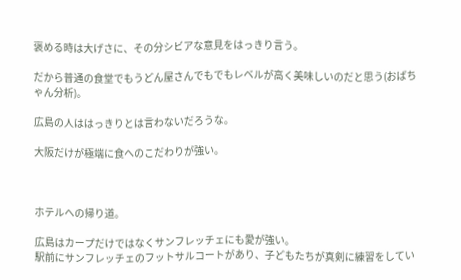褒める時は大げさに、その分シビアな意見をはっきり言う。

だから普通の食堂でもうどん屋さんでもでもレベルが高く美味しいのだと思う(おばちゃん分析)。

広島の人ははっきりとは言わないだろうな。

大阪だけが極端に食へのこだわりが強い。



ホテルへの帰り道。

広島はカープだけではなくサンフレッチェにも愛が強い。
駅前にサンフレッチェのフットサルコートがあり、子どもたちが真剣に練習をしてい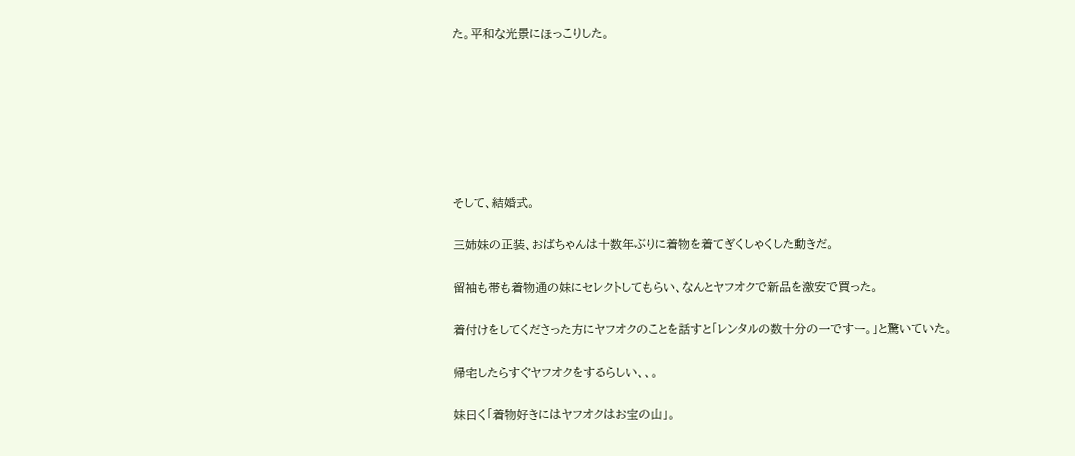た。平和な光景にほっこりした。







そして、結婚式。

三姉妹の正装、おばちゃんは十数年ぶりに着物を着てぎくしゃくした動きだ。

留袖も帯も着物通の妹にセレクトしてもらい、なんとヤフオクで新品を激安で買った。

着付けをしてくださった方にヤフオクのことを話すと「レンタルの数十分の一ですー。」と驚いていた。

帰宅したらすぐヤフオクをするらしい、、。

妹曰く「着物好きにはヤフオクはお宝の山」。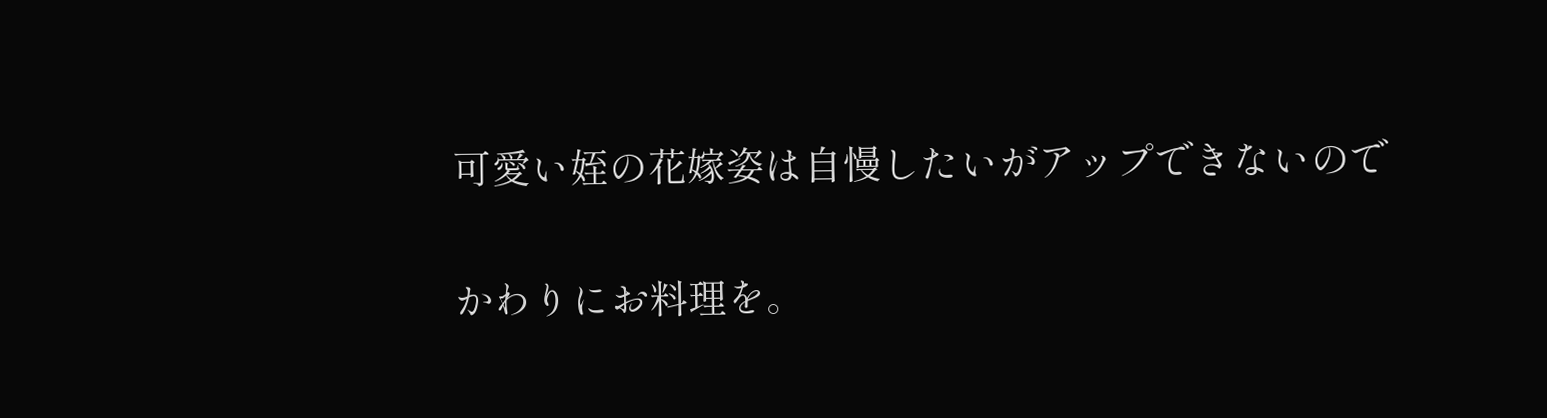可愛い姪の花嫁姿は自慢したいがアップできないので

かわりにお料理を。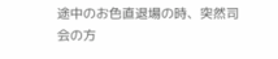途中のお色直退場の時、突然司会の方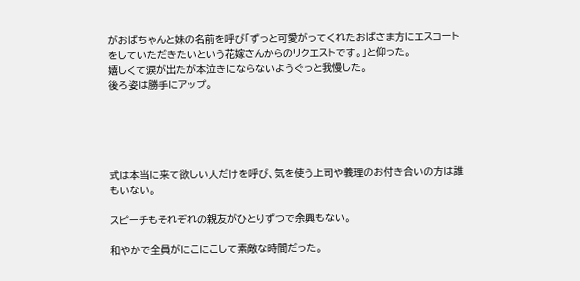がおばちゃんと妹の名前を呼び「ずっと可愛がってくれたおばさま方にエスコートをしていただきたいという花嫁さんからのリクエストです。」と仰った。
嬉しくて涙が出たが本泣きにならないようぐっと我慢した。
後ろ姿は勝手にアップ。





式は本当に来て欲しい人だけを呼び、気を使う上司や義理のお付き合いの方は誰もいない。

スピーチもそれぞれの親友がひとりずつで余興もない。

和やかで全員がにこにこして素敵な時間だった。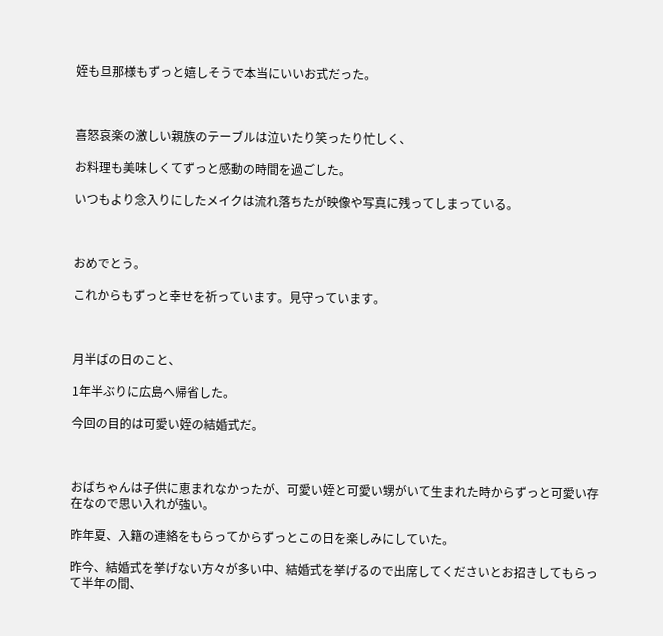姪も旦那様もずっと嬉しそうで本当にいいお式だった。



喜怒哀楽の激しい親族のテーブルは泣いたり笑ったり忙しく、

お料理も美味しくてずっと感動の時間を過ごした。

いつもより念入りにしたメイクは流れ落ちたが映像や写真に残ってしまっている。



おめでとう。

これからもずっと幸せを祈っています。見守っています。



月半ばの日のこと、

1年半ぶりに広島へ帰省した。

今回の目的は可愛い姪の結婚式だ。



おばちゃんは子供に恵まれなかったが、可愛い姪と可愛い甥がいて生まれた時からずっと可愛い存在なので思い入れが強い。

昨年夏、入籍の連絡をもらってからずっとこの日を楽しみにしていた。

昨今、結婚式を挙げない方々が多い中、結婚式を挙げるので出席してくださいとお招きしてもらって半年の間、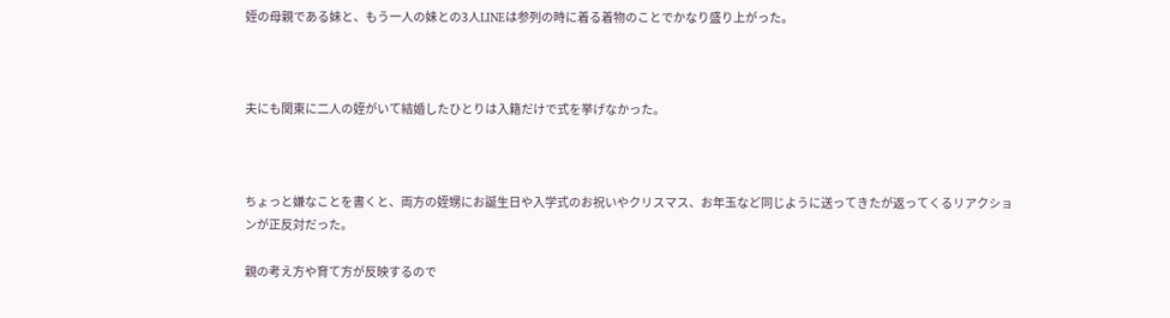姪の母親である妹と、もう一人の妹との3人LINEは参列の時に着る着物のことでかなり盛り上がった。



夫にも関東に二人の姪がいて結婚したひとりは入籍だけで式を挙げなかった。



ちょっと嫌なことを書くと、両方の姪甥にお誕生日や入学式のお祝いやクリスマス、お年玉など同じように送ってきたが返ってくるリアクションが正反対だった。

親の考え方や育て方が反映するので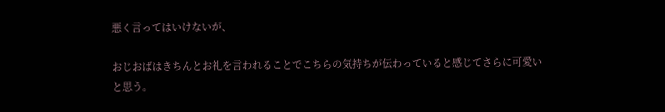悪く言ってはいけないが、

おじおばはきちんとお礼を言われることでこちらの気持ちが伝わっていると感じてさらに可愛いと思う。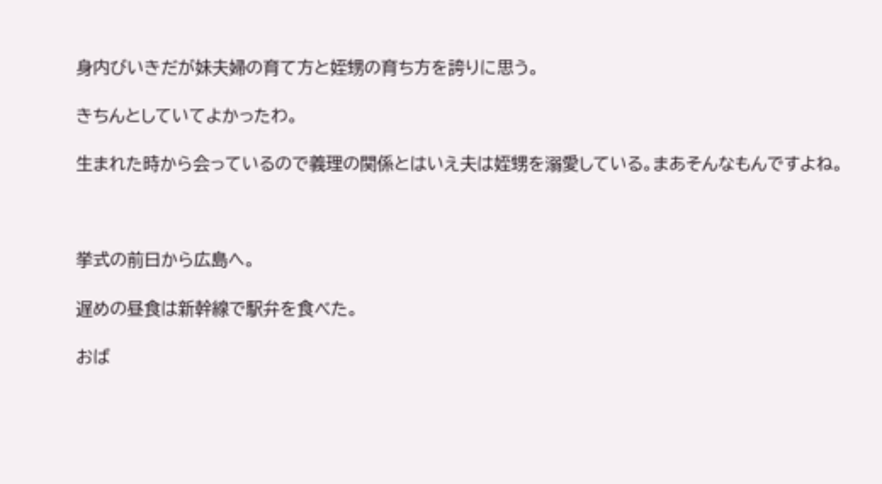身内びいきだが妹夫婦の育て方と姪甥の育ち方を誇りに思う。

きちんとしていてよかったわ。

生まれた時から会っているので義理の関係とはいえ夫は姪甥を溺愛している。まあそんなもんですよね。



挙式の前日から広島へ。

遅めの昼食は新幹線で駅弁を食べた。

おば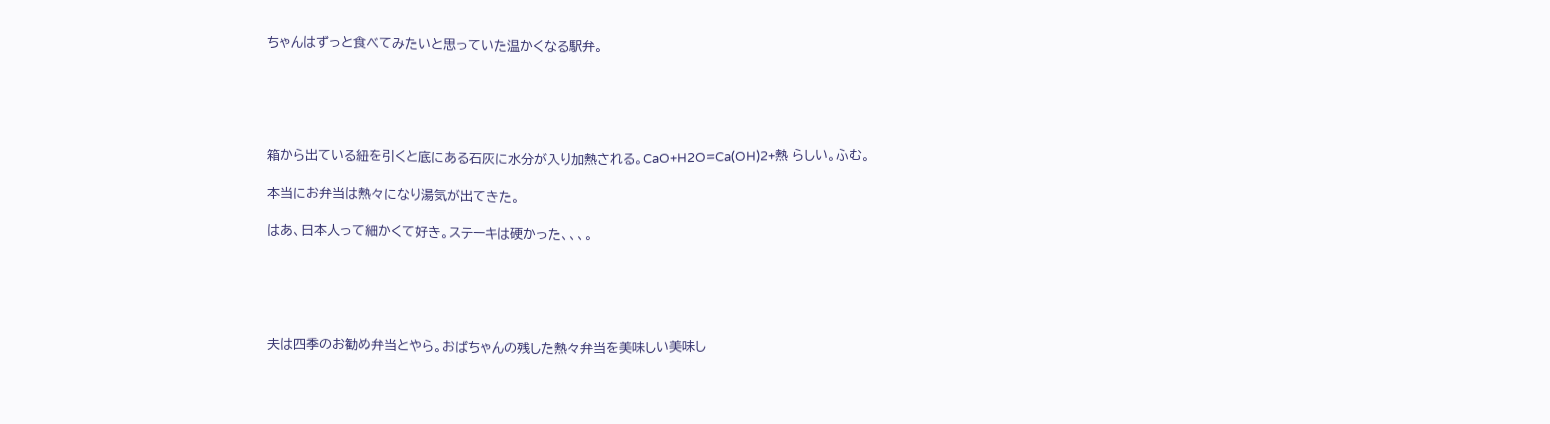ちゃんはずっと食べてみたいと思っていた温かくなる駅弁。





箱から出ている紐を引くと底にある石灰に水分が入り加熱される。CaO+H2O=Ca(OH)2+熱 らしい。ふむ。

本当にお弁当は熱々になり湯気が出てきた。

はあ、日本人って細かくて好き。ステーキは硬かった、、、。





夫は四季のお勧め弁当とやら。おばちゃんの残した熱々弁当を美味しい美味し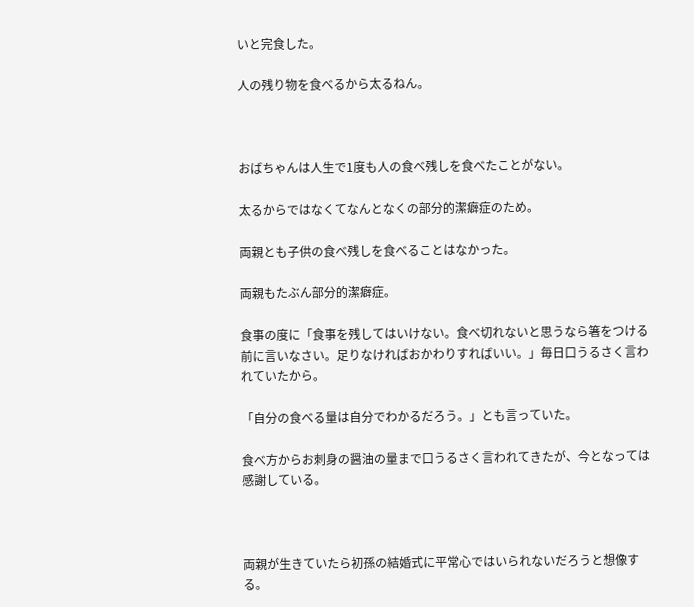いと完食した。

人の残り物を食べるから太るねん。



おばちゃんは人生で1度も人の食べ残しを食べたことがない。

太るからではなくてなんとなくの部分的潔癖症のため。

両親とも子供の食べ残しを食べることはなかった。

両親もたぶん部分的潔癖症。

食事の度に「食事を残してはいけない。食べ切れないと思うなら箸をつける前に言いなさい。足りなければおかわりすればいい。」毎日口うるさく言われていたから。

「自分の食べる量は自分でわかるだろう。」とも言っていた。

食べ方からお刺身の醤油の量まで口うるさく言われてきたが、今となっては感謝している。



両親が生きていたら初孫の結婚式に平常心ではいられないだろうと想像する。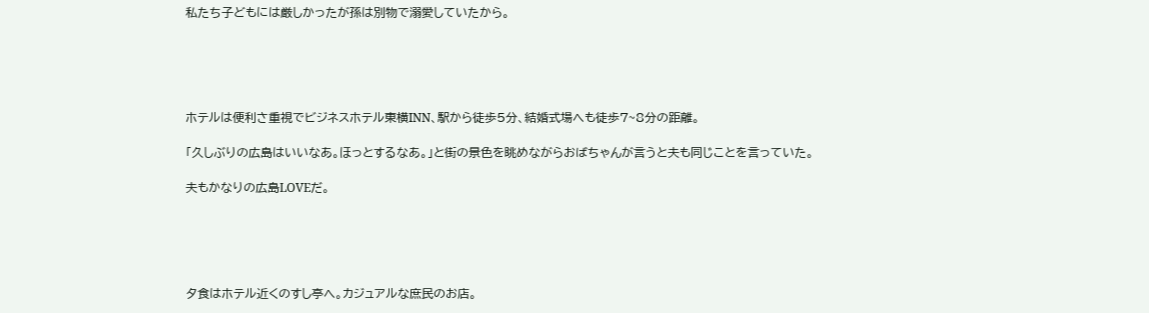私たち子どもには厳しかったが孫は別物で溺愛していたから。





ホテルは便利さ重視でビジネスホテル東横INN、駅から徒歩5分、結婚式場へも徒歩7~8分の距離。

「久しぶりの広島はいいなあ。ほっとするなあ。」と街の景色を眺めながらおばちゃんが言うと夫も同じことを言っていた。

夫もかなりの広島LOVEだ。





夕食はホテル近くのすし亭へ。カジュアルな庶民のお店。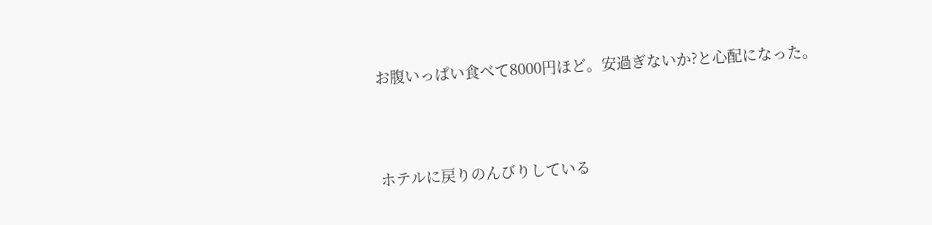お腹いっぱい食べて8000円ほど。安過ぎないか?と心配になった。



ホテルに戻りのんびりしている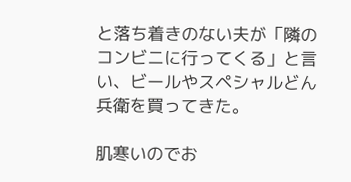と落ち着きのない夫が「隣のコンビニに行ってくる」と言い、ビールやスペシャルどん兵衛を買ってきた。

肌寒いのでお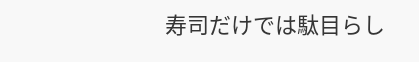寿司だけでは駄目らし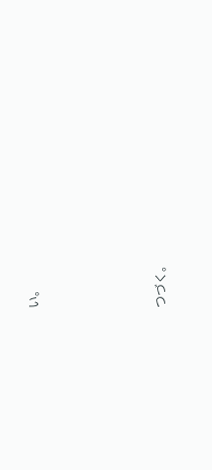い。





つづく。